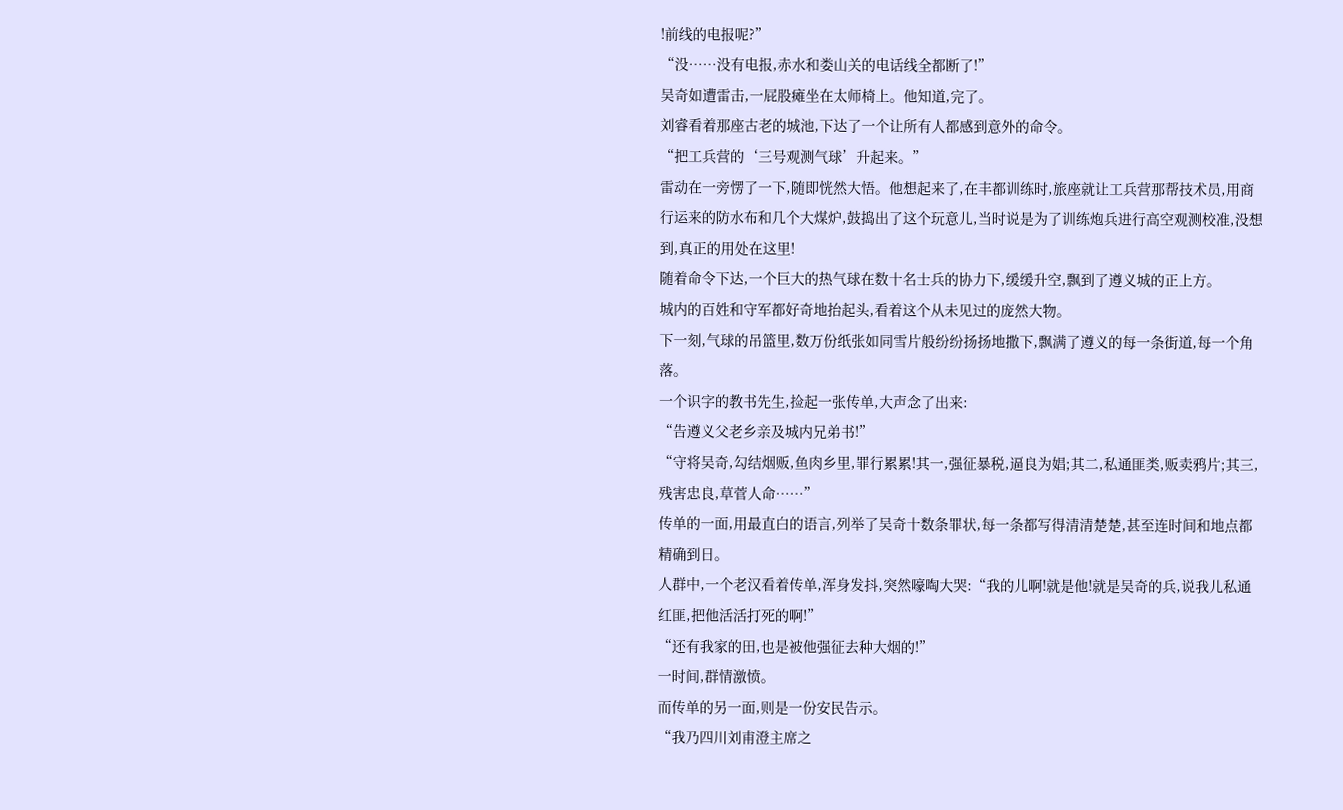!前线的电报呢?”
“没……没有电报,赤水和娄山关的电话线全都断了!”
吴奇如遭雷击,一屁股瘫坐在太师椅上。他知道,完了。
刘睿看着那座古老的城池,下达了一个让所有人都感到意外的命令。
“把工兵营的‘三号观测气球’升起来。”
雷动在一旁愣了一下,随即恍然大悟。他想起来了,在丰都训练时,旅座就让工兵营那帮技术员,用商行运来的防水布和几个大煤炉,鼓捣出了这个玩意儿,当时说是为了训练炮兵进行高空观测校准,没想到,真正的用处在这里!
随着命令下达,一个巨大的热气球在数十名士兵的协力下,缓缓升空,飘到了遵义城的正上方。
城内的百姓和守军都好奇地抬起头,看着这个从未见过的庞然大物。
下一刻,气球的吊篮里,数万份纸张如同雪片般纷纷扬扬地撒下,飘满了遵义的每一条街道,每一个角落。
一个识字的教书先生,捡起一张传单,大声念了出来:
“告遵义父老乡亲及城内兄弟书!”
“守将吴奇,勾结烟贩,鱼肉乡里,罪行累累!其一,强征暴税,逼良为娼;其二,私通匪类,贩卖鸦片;其三,残害忠良,草菅人命……”
传单的一面,用最直白的语言,列举了吴奇十数条罪状,每一条都写得清清楚楚,甚至连时间和地点都精确到日。
人群中,一个老汉看着传单,浑身发抖,突然嚎啕大哭:“我的儿啊!就是他!就是吴奇的兵,说我儿私通红匪,把他活活打死的啊!”
“还有我家的田,也是被他强征去种大烟的!”
一时间,群情激愤。
而传单的另一面,则是一份安民告示。
“我乃四川刘甫澄主席之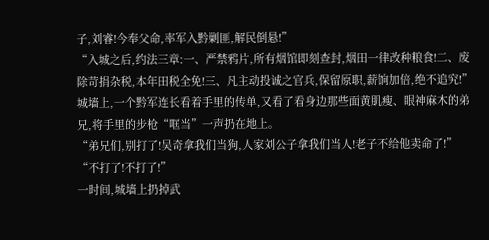子,刘睿!今奉父命,率军入黔剿匪,解民倒悬!”
“入城之后,约法三章:一、严禁鸦片,所有烟馆即刻查封,烟田一律改种粮食!二、废除苛捐杂税,本年田税全免!三、凡主动投诚之官兵,保留原职,薪饷加倍,绝不追究!”
城墙上,一个黔军连长看着手里的传单,又看了看身边那些面黄肌瘦、眼神麻木的弟兄,将手里的步枪“哐当”一声扔在地上。
“弟兄们,别打了!吴奇拿我们当狗,人家刘公子拿我们当人!老子不给他卖命了!”
“不打了!不打了!”
一时间,城墙上扔掉武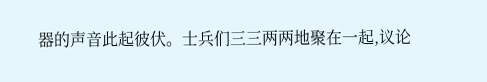器的声音此起彼伏。士兵们三三两两地聚在一起,议论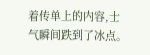着传单上的内容,士气瞬间跌到了冰点。